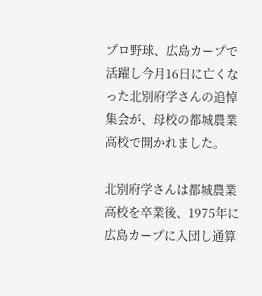プロ野球、広島カープで活躍し今月16日に亡くなった北別府学さんの追悼集会が、母校の都城農業高校で開かれました。

北別府学さんは都城農業高校を卒業後、1975年に広島カープに入団し通算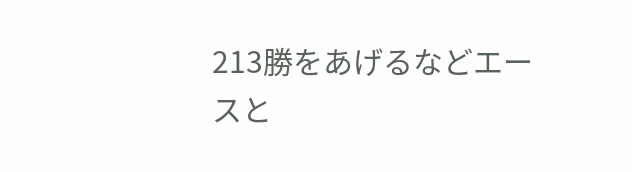213勝をあげるなどエースと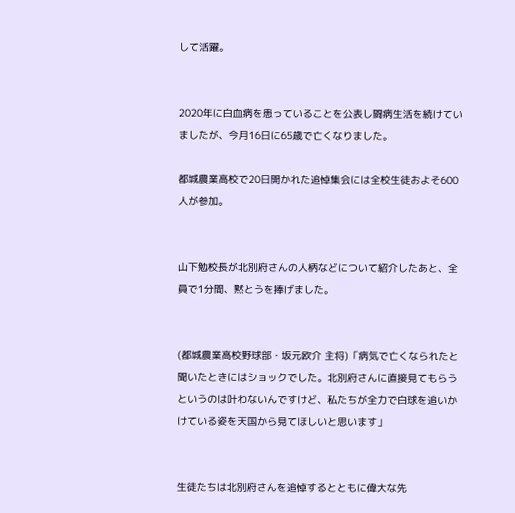して活躍。


2020年に白血病を患っていることを公表し闘病生活を続けていましたが、今月16日に65歳で亡くなりました。

都城農業高校で20日開かれた追悼集会には全校生徒およそ600人が参加。


山下勉校長が北別府さんの人柄などについて紹介したあと、全員で1分間、黙とうを捧げました。


(都城農業高校野球部・坂元欧介 主将)「病気で亡くなられたと聞いたときにはショックでした。北別府さんに直接見てもらうというのは叶わないんですけど、私たちが全力で白球を追いかけている姿を天国から見てほしいと思います」


生徒たちは北別府さんを追悼するとともに偉大な先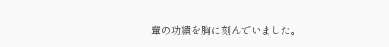輩の功績を胸に刻んでいました。